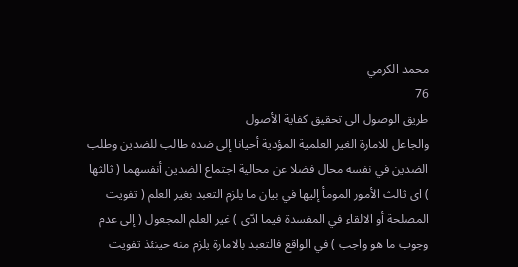محمد الكرمي
76
طريق الوصول الى تحقيق كفاية الأصول
والجاعل للامارة الغير العلمية المؤدية أحيانا إلى ضده طالب للضدين وطلب الضدين في نفسه محال فضلا عن محالية اجتماع الضدين أنفسهما ( ثالثها ) اى ثالث الأمور المومأ إليها في بيان ما يلزم التعبد بغير العلم ( تفويت المصلحة أو الالقاء في المفسدة فيما ادّى ) غير العلم المجعول ( إلى عدم وجوب ما هو واجب ) في الواقع فالتعبد بالامارة يلزم منه حينئذ تفويت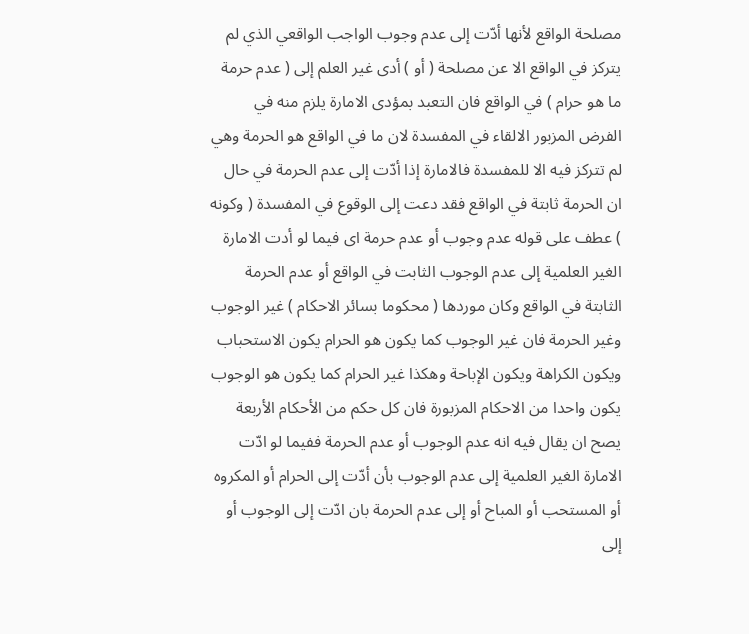مصلحة الواقع لأنها أدّت إلى عدم وجوب الواجب الواقعي الذي لم يتركز في الواقع الا عن مصلحة ( أو ) أدى غير العلم إلى ( عدم حرمة ما هو حرام ) في الواقع فان التعبد بمؤدى الامارة يلزم منه في الفرض المزبور الالقاء في المفسدة لان ما في الواقع هو الحرمة وهي لم تتركز فيه الا للمفسدة فالامارة إذا أدّت إلى عدم الحرمة في حال ان الحرمة ثابتة في الواقع فقد دعت إلى الوقوع في المفسدة ( وكونه ) عطف على قوله عدم وجوب أو عدم حرمة اى فيما لو أدت الامارة الغير العلمية إلى عدم الوجوب الثابت في الواقع أو عدم الحرمة الثابتة في الواقع وكان موردها ( محكوما بسائر الاحكام ) غير الوجوب وغير الحرمة فان غير الوجوب كما يكون هو الحرام يكون الاستحباب ويكون الكراهة ويكون الإباحة وهكذا غير الحرام كما يكون هو الوجوب يكون واحدا من الاحكام المزبورة فان كل حكم من الأحكام الأربعة يصح ان يقال فيه انه عدم الوجوب أو عدم الحرمة ففيما لو ادّت الامارة الغير العلمية إلى عدم الوجوب بأن أدّت إلى الحرام أو المكروه أو المستحب أو المباح أو إلى عدم الحرمة بان ادّت إلى الوجوب أو إلى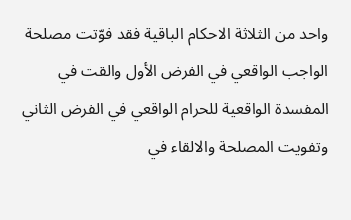واحد من الثلاثة الاحكام الباقية فقد فوّتت مصلحة الواجب الواقعي في الفرض الأول والقت في المفسدة الواقعية للحرام الواقعي في الفرض الثاني وتفويت المصلحة والالقاء في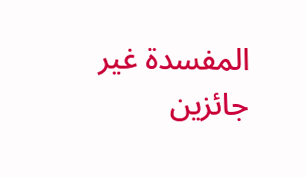المفسدة غير جائزين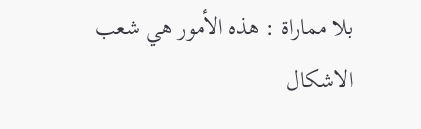بلا مماراة : هذه الأمور هي شعب الاشكال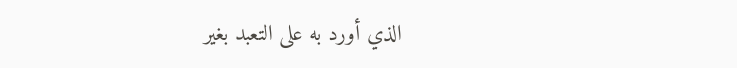الذي أورد به على التعبد بغير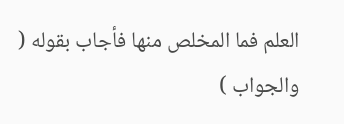العلم فما المخلص منها فأجاب بقوله ( والجواب )